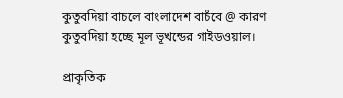কুতুবদিয়া বাচলে বাংলাদেশ বাচঁবে @ কারণ কুতুবদিয়া হচ্ছে মূল ভূখন্ডের গাইডওয়াল।

প্রাকৃতিক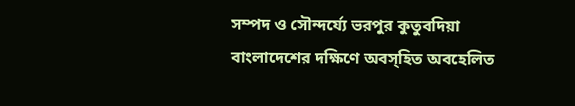সম্পদ ও সৌন্দর্য্যে ভরপুর কুতুবদিয়া বাংলাদেশের দক্ষিণে অবস্হিত অবহেলিত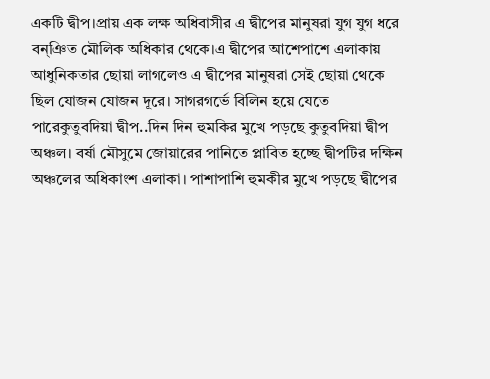একটি দ্বীপ।প্রায় এক লক্ষ অধিবাসীর এ দ্বীপের মানুষরা যুগ যুগ ধরে বন্ঞিত মৌলিক অধিকার থেকে।এ দ্বীপের আশেপাশে এলাকায় আধুনিকতার ছোয়া লাগলেও এ দ্বীপের মানুষরা সেই ছোয়া থেকে ছিল যোজন যোজন দূরে। সাগরগর্ভে বিলিন হয়ে যেতে পারেকুতুবদিয়া দ্বীপ..দিন দিন হুমকির মুখে পড়ছে কুতুবদিয়া দ্বীপ অঞ্চল। বর্ষা মৌসুমে জোয়ারের পানিতে প্লাবিত হচ্ছে দ্বীপটির দক্ষিন অঞ্চলের অধিকাংশ এলাকা। পাশাপাশি হুমকীর মুখে পড়ছে দ্বীপের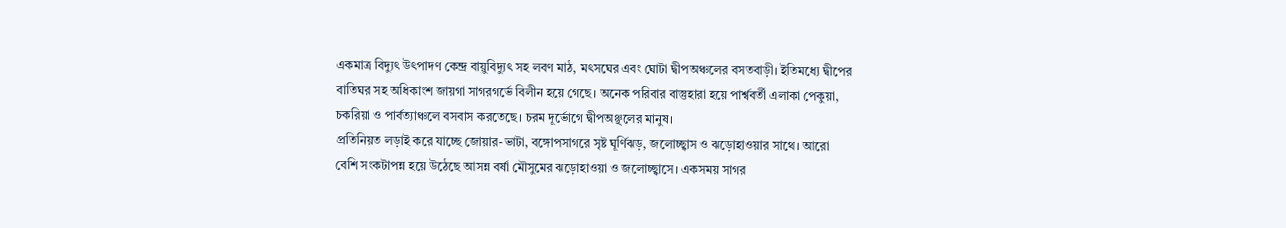একমাত্র বিদ্যুৎ উৎপাদণ কেন্দ্র বায়ুবিদ্যুৎ সহ লবণ মাঠ, মৎসঘের এবং ঘোটা দ্বীপঅঞ্চলের বসতবাড়ী। ইতিমধ্যে দ্বীপের বাতিঘর সহ অধিকাংশ জায়গা সাগরগর্ভে বিলীন হয়ে গেছে। অনেক পরিবার বাস্তুহারা হয়ে পার্শ্ববর্তী এলাকা পেকুয়া, চকরিয়া ও পার্বত্যাঞ্চলে বসবাস করতেছে। চরম দূর্ভোগে দ্বীপঅঞ্ছলের মানুষ।
প্রতিনিয়ত লড়াই করে যাচ্ছে জোয়ার-ভাটা, বঙ্গোপসাগরে সৃষ্ট ঘূর্ণিঝড়, জলোচ্ছ্বাস ও ঝড়োহাওয়ার সাথে। আরো বেশি সংকটাপন্ন হয়ে উঠেছে আসন্ন বর্ষা মৌসুমের ঝড়োহাওয়া ও জলোচ্ছ্বাসে। একসময় সাগর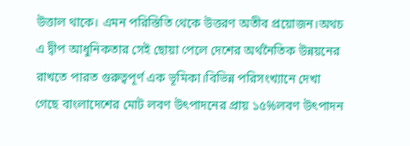উত্তাল থাকে। এমন পরিস্তিতি থেকে উত্তরণ অতীব প্রয়োজন।অথচ এ দ্বীপ আধুনিকতার সেই ছোয়া পেলে দেশের অর্থনৈতিক উন্নয়নের রাখতে পারত গুরুত্বপূর্ণ এক ভূমিকা।বিভিন্ন পরিসংখ্যানে দেখা গেছে বাংলাদেশের মোট লবণ উৎপাদনের প্রায় ১৫%লবণ উৎপাদন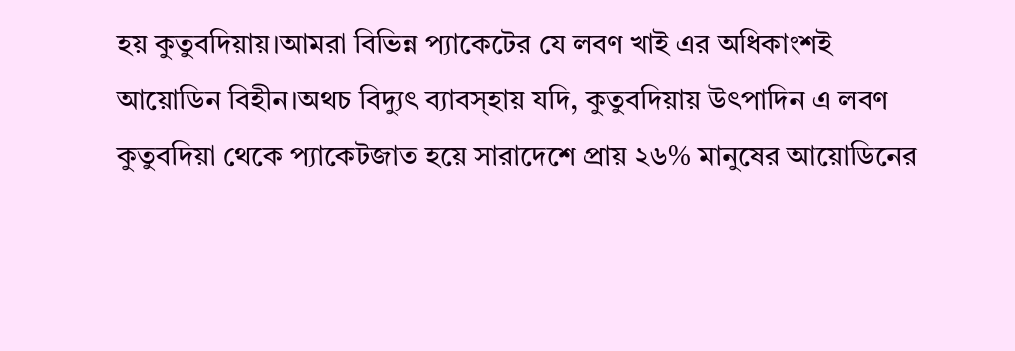হয় কুতুবদিয়ায়।আমরা বিভিন্ন প্যাকেটের যে লবণ খাই এর অধিকাংশই আয়োডিন বিহীন।অথচ বিদ্যুৎ ব্যাবস্হায় যদি, কুতুবদিয়ায় উৎপাদিন এ লবণ কুতুবদিয়া থেকে প্যাকেটজাত হয়ে সারাদেশে প্রায় ২৬% মানুষের আয়োডিনের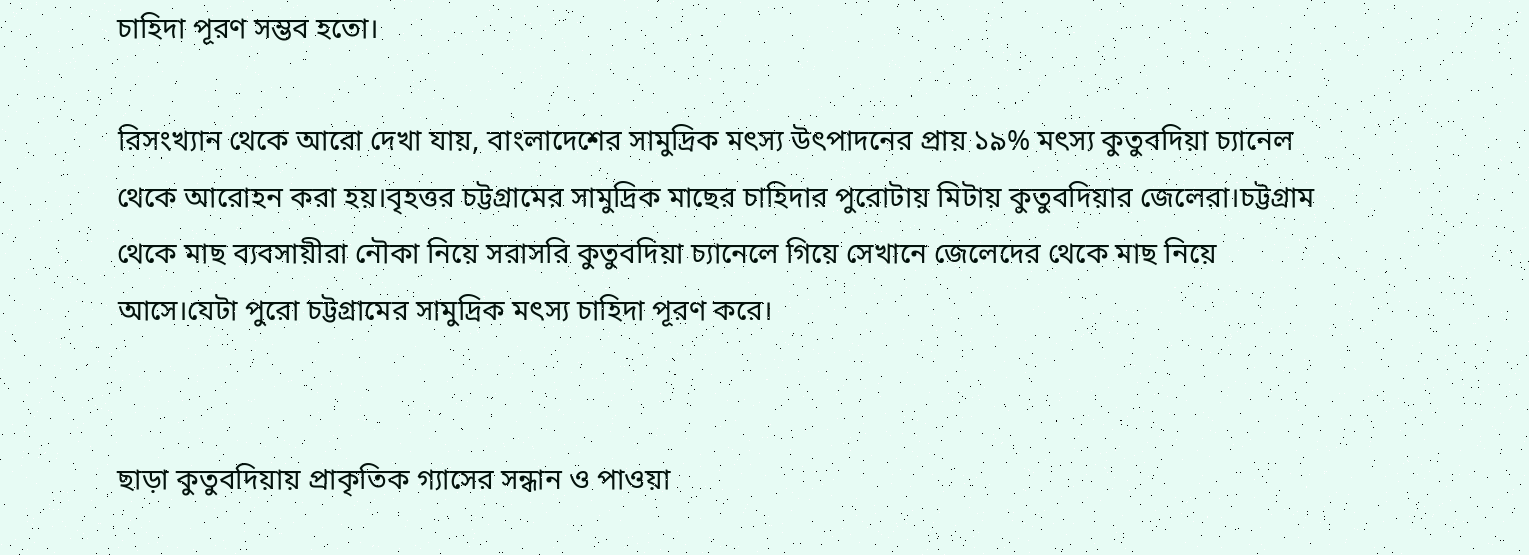চাহিদা পূরণ সম্ভব হতো।

রিসংখ্যান থেকে আরো দেখা যায়, বাংলাদেশের সামুদ্রিক মৎস্য উৎপাদনের প্রায় ১৯% মৎস্য কুতুবদিয়া চ্যানেল থেকে আরোহন করা হয়।বৃহত্তর চট্টগ্রামের সামুদ্রিক মাছের চাহিদার পুরোটায় মিটায় কুতুবদিয়ার জেলেরা।চট্টগ্রাম থেকে মাছ ব্যবসায়ীরা নৌকা নিয়ে সরাসরি কুতুবদিয়া চ্যানেলে গিয়ে সেখানে জেলেদের থেকে মাছ নিয়ে আসে।যেটা পুরো চট্টগ্রামের সামুদ্রিক মৎস্য চাহিদা পূরণ করে।


ছাড়া কুতুবদিয়ায় প্রাকৃতিক গ্যাসের সন্ধান ও পাওয়া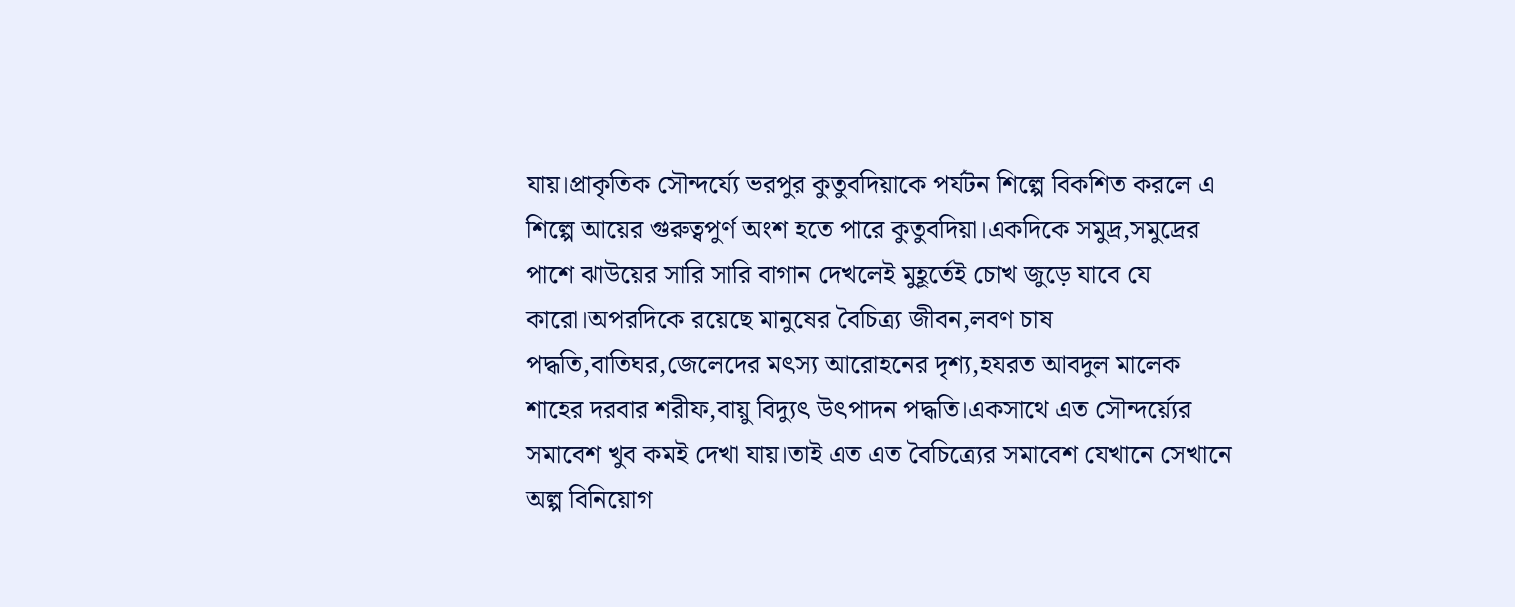যায়।প্রাকৃতিক সৌন্দর্য্যে ভরপুর কুতুবদিয়াকে পর্যটন শিল্পে বিকশিত করলে এ শিল্পে আয়ের গুরুত্বপুর্ণ অংশ হতে পারে কুতুবদিয়া।একদিকে সমুদ্র,সমুদ্রের পাশে ঝাউয়ের সারি সারি বাগান দেখলেই মুহূর্তেই চোখ জুড়ে যাবে যে কারো।অপরদিকে রয়েছে মানুষের বৈচিত্র্য জীবন,লবণ চাষ পদ্ধতি,বাতিঘর,জেলেদের মৎস্য আরোহনের দৃশ্য,হযরত আবদুল মালেক শাহের দরবার শরীফ,বায়ু বিদ্যুৎ উৎপাদন পদ্ধতি।একসাথে এত সৌন্দর্য়্যের সমাবেশ খুব কমই দেখা যায়।তাই এত এত বৈচিত্র্যের সমাবেশ যেখানে সেখানে অল্প বিনিয়োগ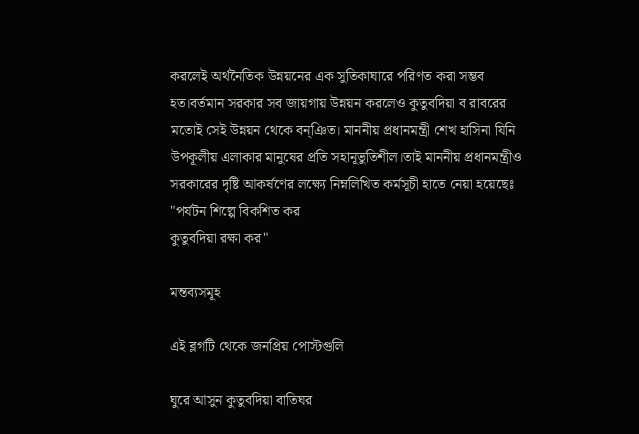করলেই অর্থনৈতিক উন্নয়নের এক সুতিকাঘারে পরিণত করা সম্ভব হত।বর্তমান সরকার সব জায়গায় উন্নয়ন করলেও কুতুবদিয়া ব রাবরের মতোই সেই উন্নয়ন থেকে বন্ঞিত। মাননীয় প্রধানমন্ত্রী শেখ হাসিনা যিনি উপকূলীয় এলাকার মানুষের প্রতি সহানূভুতিশীল।তাই মাননীয় প্রধানমন্ত্রীও সরকারের দৃষ্টি আকর্ষণের লক্ষ্যে নিম্নলিখিত কর্মসূচী হাতে নেয়া হয়েছেঃ
"পর্যটন শিল্পে বিকশিত কর
কুতুবদিয়া রক্ষা কর"

মন্তব্যসমূহ

এই ব্লগটি থেকে জনপ্রিয় পোস্টগুলি

ঘুরে আসুন কুতুবদিয়া বাতিঘর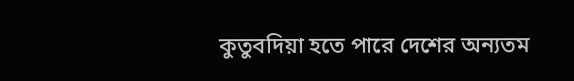কুতুবদিয়া হতে পারে দেশের অন্যতম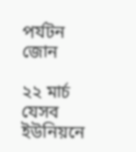পর্যটন জোন

২২ মার্চ যেসব ইউনিয়নে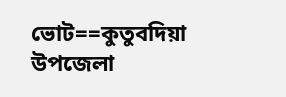ভোট==কুতুবদিয়া উপজেলা